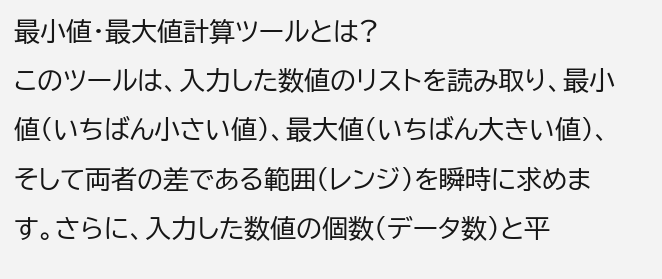最小値・最大値計算ツールとは?
このツールは、入力した数値のリストを読み取り、最小値(いちばん小さい値)、最大値(いちばん大きい値)、そして両者の差である範囲(レンジ)を瞬時に求めます。さらに、入力した数値の個数(データ数)と平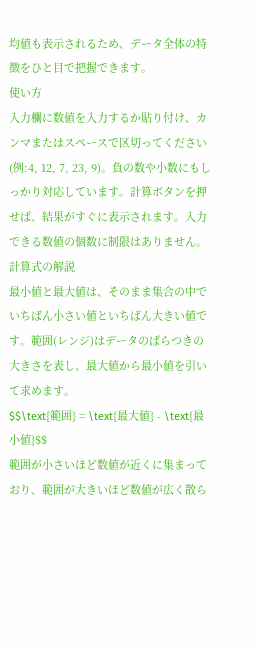均値も表示されるため、データ全体の特徴をひと目で把握できます。
使い方
入力欄に数値を入力するか貼り付け、カンマまたはスペースで区切ってください(例:4, 12, 7, 23, 9)。負の数や小数にもしっかり対応しています。計算ボタンを押せば、結果がすぐに表示されます。入力できる数値の個数に制限はありません。
計算式の解説
最小値と最大値は、そのまま集合の中でいちばん小さい値といちばん大きい値です。範囲(レンジ)はデータのばらつきの大きさを表し、最大値から最小値を引いて求めます。
$$\text{範囲} = \text{最大値} - \text{最小値}$$
範囲が小さいほど数値が近くに集まっており、範囲が大きいほど数値が広く散ら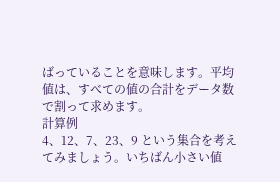ばっていることを意味します。平均値は、すべての値の合計をデータ数で割って求めます。
計算例
4、12、7、23、9 という集合を考えてみましょう。いちばん小さい値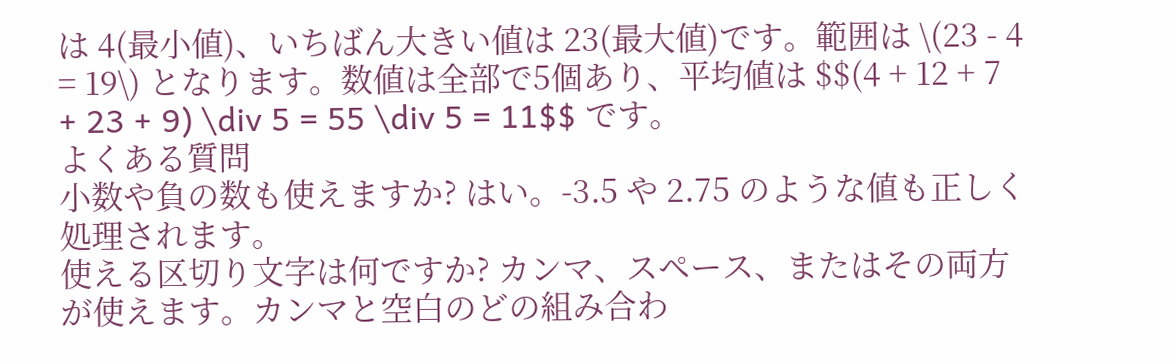は 4(最小値)、いちばん大きい値は 23(最大値)です。範囲は \(23 - 4 = 19\) となります。数値は全部で5個あり、平均値は $$(4 + 12 + 7 + 23 + 9) \div 5 = 55 \div 5 = 11$$ です。
よくある質問
小数や負の数も使えますか? はい。-3.5 や 2.75 のような値も正しく処理されます。
使える区切り文字は何ですか? カンマ、スペース、またはその両方が使えます。カンマと空白のどの組み合わ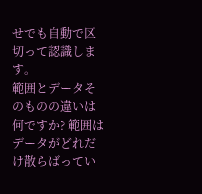せでも自動で区切って認識します。
範囲とデータそのものの違いは何ですか? 範囲はデータがどれだけ散らばってい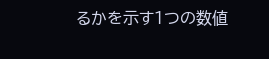るかを示す1つの数値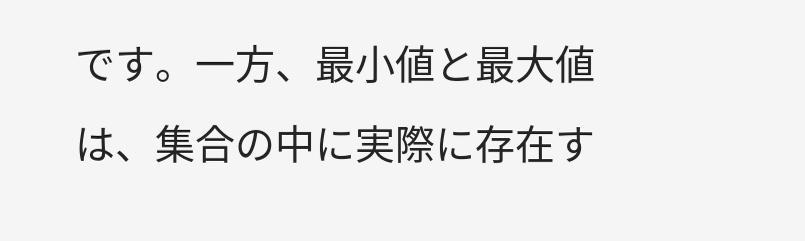です。一方、最小値と最大値は、集合の中に実際に存在す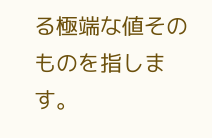る極端な値そのものを指します。